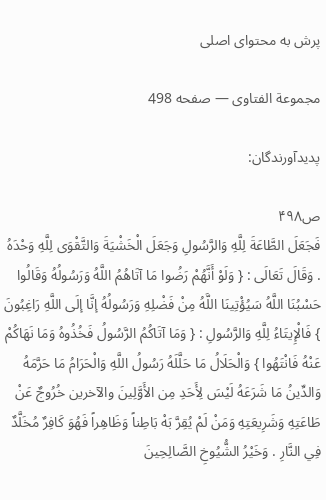پرش به محتوای اصلی

مجموعة الفتاوى — صفحه 498

پدیدآورندگان:

ص۴۹۸
فَجَعَلَ الطَّاعَةَ لِلَّهِ وَالرَّسُولِ وَجَعَلَ الْخَشْيَةَ وَالتَّقْوَى لِلَّهِ وَحْدَهُ . وَقَالَ تَعَالَى : { وَلَوْ أَنَّهُمْ رَضُوا مَا آتَاهُمُ اللَّهُ وَرَسُولُهُ وَقَالُوا حَسْبُنَا اللَّهُ سَيُؤْتِينَا اللَّهُ مِنْ فَضْلِهِ وَرَسُولُهُ إنَّا إلَى اللَّهِ رَاغِبُونَ } فَالْإِيتَاءُ لِلَّهِ وَالرَّسُولِ : { وَمَا آتَاكُمُ الرَّسُولُ فَخُذُوهُ وَمَا نَهَاكُمْ عَنْهُ فَانْتَهُوا } وَالْحَلَالُ مَا حَلَّلَهُ رَسُولُ اللَّهِ وَالْحَرَامُ مَا حَرَّمَهُ وَالدِّينُ مَا شَرَعَهُ لَيْسَ لِأَحَدِ مِن الأَوَّلِينَ والآخرين خُرُوجٌ عَنْ طَاعَتِهِ وَشَرِيعَتِهِ وَمَنْ لَمْ يُقِرَّ بَهْ بَاطِناً وَظَاهِراً فَهُوَ كَافِرٌ مُخَلَّدٌ فِي النَّارِ . وَخَيْرُ الشُّيُوخِ الصَّالِحِينَ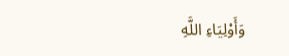وَأَوْلِيَاءِ اللَّهِ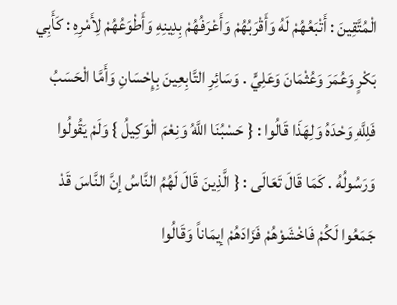الْمُتَّقِينَ : أَتْبَعُهُمْ لَهُ وَأَقْرَبُهُمْ وَأَعْرَفُهُمْ بِدِينِهِ وَأَطْوَعُهُمْ لِأَمْرِهِ : كَأَبِي بَكْرٍ وَعُمَرَ وَعُثْمَانَ وَعَلِيٍّ . وَسَائِرِ التَّابِعِينَ بِإِحْسَانِ وَأَمَّا الْحَسَبُ فَلِلَّهِ وَحْدَهُ وَلِهَذَا قَالُوا : { حَسْبُنَا اللَّهُ وَنِعْمَ الْوَكِيلُ } وَلَمْ يَقُولُوا وَرَسُولُهُ . كَمَا قَالَ تَعَالَى : { الَّذِينَ قَالَ لَهُمُ النَّاسُ إنَّ النَّاسَ قَدْ جَمَعُوا لَكُمْ فَاخْشَوْهُمْ فَزَادَهُمْ إيمَاناً وَقَالُوا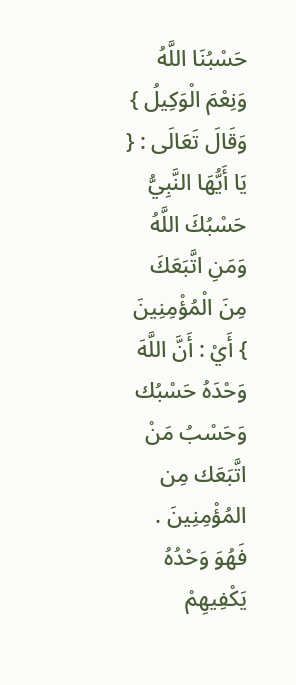حَسْبُنَا اللَّهُ وَنِعْمَ الْوَكِيلُ } وَقَالَ تَعَالَى : { يَا أَيُّهَا النَّبِيُّ حَسْبُكَ اللَّهُ وَمَنِ اتَّبَعَكَ مِنَ الْمُؤْمِنِينَ } أَيْ : أَنَّ اللَّهَ وَحْدَهُ حَسْبُك وَحَسْبُ مَنْ اتَّبَعَك مِن المُؤْمِنِينَ . فَهُوَ وَحْدُهُ يَكْفِيهِمْ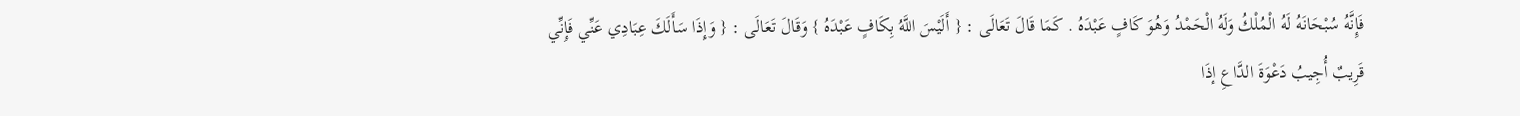فَإِنَّهُ سُبْحَانَهُ لَهُ الْمُلْكُ وَلَهُ الْحَمْدُ وَهُوَ كَافٍ عَبْدَهُ . كَمَا قَالَ تَعَالَى : { أَلَيْسَ اللَّهُ بِكَافٍ عَبْدَهُ } وَقَالَ تَعَالَى : { وَإِذَا سَأَلَكَ عِبَادِي عَنِّي فَإِنِّي قَرِيبٌ أُجِيبُ دَعْوَةَ الدَّاعِ إذَا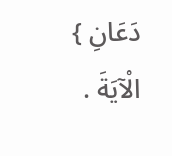دَعَانِ } الْآيَةَ .